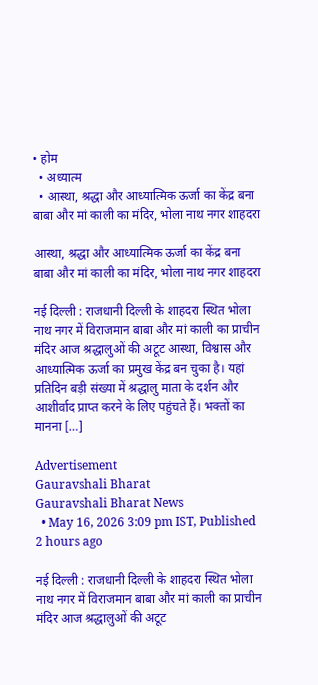• होम
  • अध्यात्म
  • आस्था, श्रद्धा और आध्यात्मिक ऊर्जा का केंद्र बना बाबा और मां काली का मंदिर, भोला नाथ नगर शाहदरा

आस्था, श्रद्धा और आध्यात्मिक ऊर्जा का केंद्र बना बाबा और मां काली का मंदिर, भोला नाथ नगर शाहदरा

नई दिल्ली : राजधानी दिल्ली के शाहदरा स्थित भोला नाथ नगर में विराजमान बाबा और मां काली का प्राचीन मंदिर आज श्रद्धालुओं की अटूट आस्था, विश्वास और आध्यात्मिक ऊर्जा का प्रमुख केंद्र बन चुका है। यहां प्रतिदिन बड़ी संख्या में श्रद्धालु माता के दर्शन और आशीर्वाद प्राप्त करने के लिए पहुंचते हैं। भक्तों का मानना […]

Advertisement
Gauravshali Bharat
Gauravshali Bharat News
  • May 16, 2026 3:09 pm IST, Published 2 hours ago

नई दिल्ली : राजधानी दिल्ली के शाहदरा स्थित भोला नाथ नगर में विराजमान बाबा और मां काली का प्राचीन मंदिर आज श्रद्धालुओं की अटूट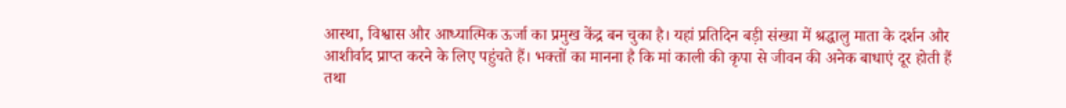आस्था, विश्वास और आध्यात्मिक ऊर्जा का प्रमुख केंद्र बन चुका है। यहां प्रतिदिन बड़ी संख्या में श्रद्धालु माता के दर्शन और आशीर्वाद प्राप्त करने के लिए पहुंचते हैं। भक्तों का मानना है कि मां काली की कृपा से जीवन की अनेक बाधाएं दूर होती हैं तथा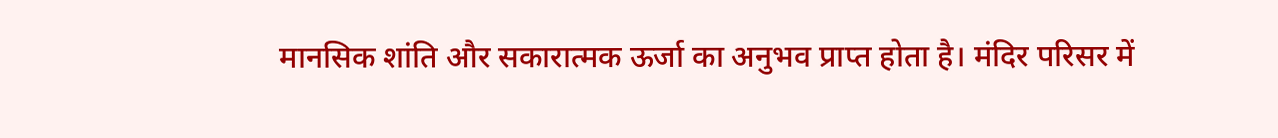मानसिक शांति और सकारात्मक ऊर्जा का अनुभव प्राप्त होता है। मंदिर परिसर में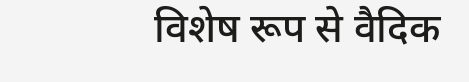विशेष रूप से वैदिक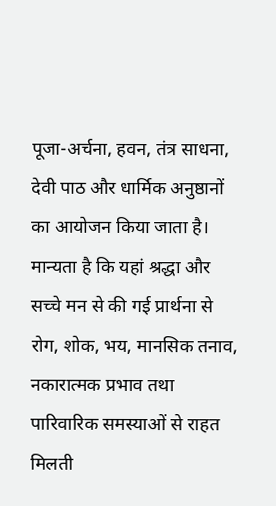पूजा-अर्चना, हवन, तंत्र साधना, देवी पाठ और धार्मिक अनुष्ठानों का आयोजन किया जाता है। मान्यता है कि यहां श्रद्धा और सच्चे मन से की गई प्रार्थना से रोग, शोक, भय, मानसिक तनाव, नकारात्मक प्रभाव तथा पारिवारिक समस्याओं से राहत मिलती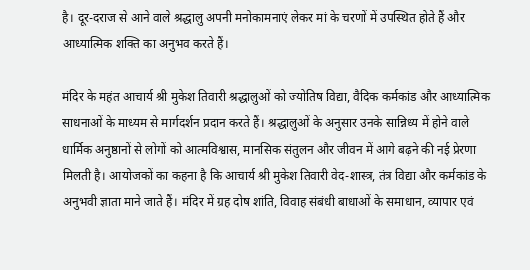है। दूर-दराज से आने वाले श्रद्धालु अपनी मनोकामनाएं लेकर मां के चरणों में उपस्थित होते हैं और आध्यात्मिक शक्ति का अनुभव करते हैं।

मंदिर के महंत आचार्य श्री मुकेश तिवारी श्रद्धालुओं को ज्योतिष विद्या, वैदिक कर्मकांड और आध्यात्मिक साधनाओं के माध्यम से मार्गदर्शन प्रदान करते हैं। श्रद्धालुओं के अनुसार उनके सान्निध्य में होने वाले धार्मिक अनुष्ठानों से लोगों को आत्मविश्वास, मानसिक संतुलन और जीवन में आगे बढ़ने की नई प्रेरणा मिलती है। आयोजकों का कहना है कि आचार्य श्री मुकेश तिवारी वेद-शास्त्र, तंत्र विद्या और कर्मकांड के अनुभवी ज्ञाता माने जाते हैं। मंदिर में ग्रह दोष शांति, विवाह संबंधी बाधाओं के समाधान, व्यापार एवं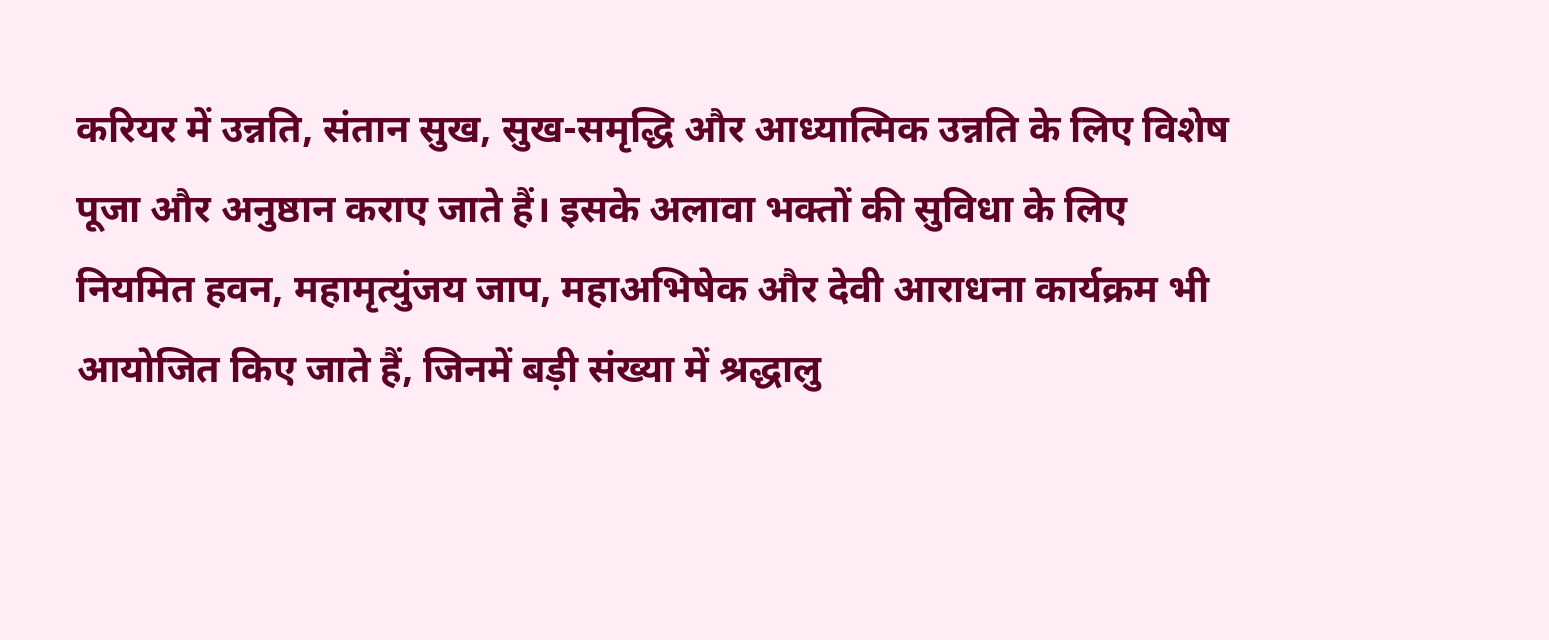करियर में उन्नति, संतान सुख, सुख-समृद्धि और आध्यात्मिक उन्नति के लिए विशेष पूजा और अनुष्ठान कराए जाते हैं। इसके अलावा भक्तों की सुविधा के लिए नियमित हवन, महामृत्युंजय जाप, महाअभिषेक और देवी आराधना कार्यक्रम भी आयोजित किए जाते हैं, जिनमें बड़ी संख्या में श्रद्धालु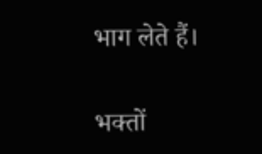भाग लेते हैं।

भक्तों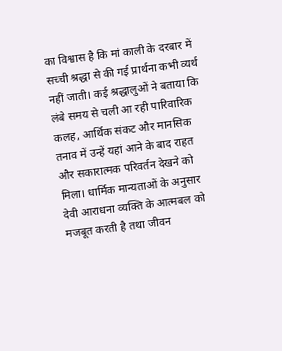का विश्वास है कि मां काली के दरबार में सच्ची श्रद्धा से की गई प्रार्थना कभी व्यर्थ नहीं जाती। कई श्रद्धालुओं ने बताया कि लंबे समय से चली आ रही पारिवारिक कलह, आर्थिक संकट और मानसिक तनाव में उन्हें यहां आने के बाद राहत और सकारात्मक परिवर्तन देखने को मिला। धार्मिक मान्यताओं के अनुसार देवी आराधना व्यक्ति के आत्मबल को मजबूत करती है तथा जीवन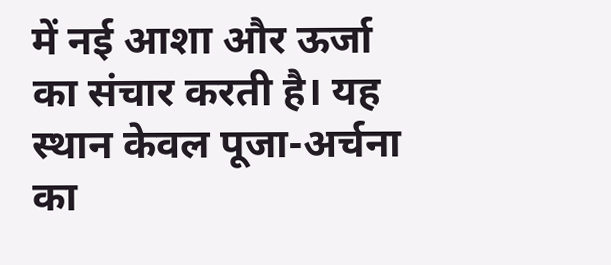में नई आशा और ऊर्जा का संचार करती है। यह स्थान केवल पूजा-अर्चना का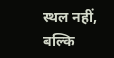स्थल नहीं, बल्कि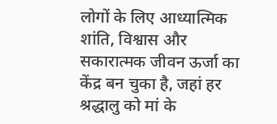लोगों के लिए आध्यात्मिक शांति, विश्वास और सकारात्मक जीवन ऊर्जा का केंद्र बन चुका है, जहां हर श्रद्धालु को मां के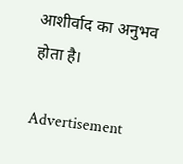आशीर्वाद का अनुभव होता है।

Advertisement